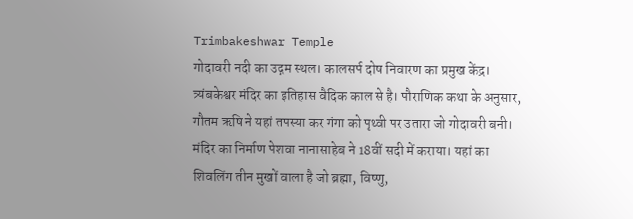Trimbakeshwar Temple
गोदावरी नदी का उद्गम स्थल। कालसर्प दोष निवारण का प्रमुख केंद्र।
त्र्यंबकेश्वर मंदिर का इतिहास वैदिक काल से है। पौराणिक कथा के अनुसार, गौतम ऋषि ने यहां तपस्या कर गंगा को पृथ्वी पर उतारा जो गोदावरी बनी। मंदिर का निर्माण पेशवा नानासाहेब ने 18वीं सदी में कराया। यहां का शिवलिंग तीन मुखों वाला है जो ब्रह्मा, विष्णु,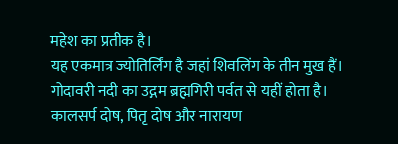महेश का प्रतीक है।
यह एकमात्र ज्योतिर्लिंग है जहां शिवलिंग के तीन मुख हैं। गोदावरी नदी का उद्गम ब्रह्मगिरी पर्वत से यहीं होता है। कालसर्प दोष, पितृ दोष और नारायण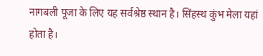नागबली पूजा के लिए यह सर्वश्रेष्ठ स्थान है। सिंहस्थ कुंभ मेला यहां होता है।